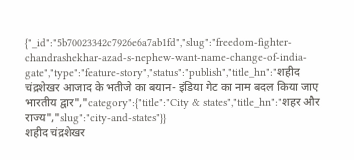{"_id":"5b70023342c7926e6a7ab1fd","slug":"freedom-fighter-chandrashekhar-azad-s-nephew-want-name-change-of-india-gate","type":"feature-story","status":"publish","title_hn":"शहीद चंद्रशेखर आजाद के भतीजे का बयान- इंडिया गेट का नाम बदल किया जाए भारतीय द्वार","category":{"title":"City & states","title_hn":"शहर और राज्य","slug":"city-and-states"}}
शहीद चंद्रशेखर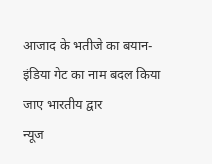आजाद के भतीजे का बयान- इंडिया गेट का नाम बदल किया जाए भारतीय द्वार
न्यूज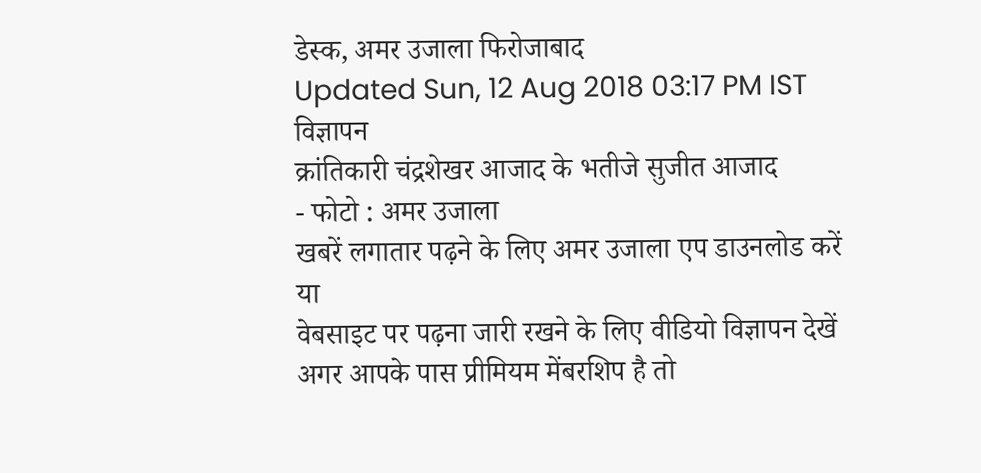डेस्क, अमर उजाला फिरोजाबाद
Updated Sun, 12 Aug 2018 03:17 PM IST
विज्ञापन
क्रांतिकारी चंद्रशेखर आजाद के भतीजे सुजीत आजाद
- फोटो : अमर उजाला
खबरें लगातार पढ़ने के लिए अमर उजाला एप डाउनलोड करें
या
वेबसाइट पर पढ़ना जारी रखने के लिए वीडियो विज्ञापन देखें
अगर आपके पास प्रीमियम मेंबरशिप है तो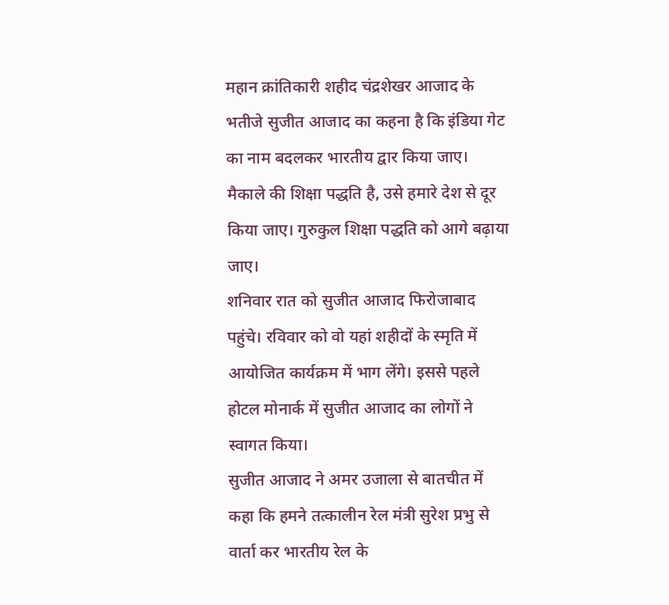महान क्रांतिकारी शहीद चंद्रशेखर आजाद के भतीजे सुजीत आजाद का कहना है कि इंडिया गेट का नाम बदलकर भारतीय द्वार किया जाए। मैकाले की शिक्षा पद्धति है, उसे हमारे देश से दूर किया जाए। गुरुकुल शिक्षा पद्धति को आगे बढ़ाया जाए।
शनिवार रात को सुजीत आजाद फिरोजाबाद पहुंचे। रविवार को वो यहां शहीदों के स्मृति में आयोजित कार्यक्रम में भाग लेंगे। इससे पहले होटल मोनार्क में सुजीत आजाद का लोगों ने स्वागत किया।
सुजीत आजाद ने अमर उजाला से बातचीत में कहा कि हमने तत्कालीन रेल मंत्री सुरेश प्रभु से वार्ता कर भारतीय रेल के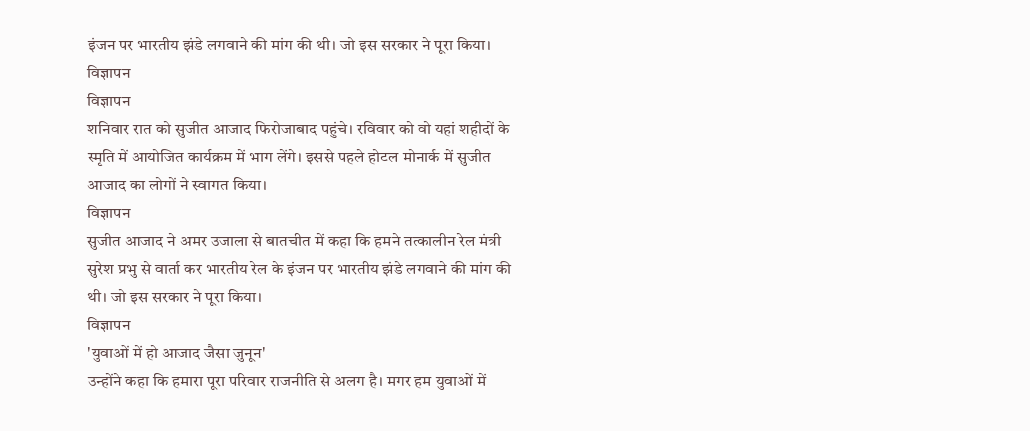इंजन पर भारतीय झंडे लगवाने की मांग की थी। जो इस सरकार ने पूरा किया।
विज्ञापन
विज्ञापन
शनिवार रात को सुजीत आजाद फिरोजाबाद पहुंचे। रविवार को वो यहां शहीदों के स्मृति में आयोजित कार्यक्रम में भाग लेंगे। इससे पहले होटल मोनार्क में सुजीत आजाद का लोगों ने स्वागत किया।
विज्ञापन
सुजीत आजाद ने अमर उजाला से बातचीत में कहा कि हमने तत्कालीन रेल मंत्री सुरेश प्रभु से वार्ता कर भारतीय रेल के इंजन पर भारतीय झंडे लगवाने की मांग की थी। जो इस सरकार ने पूरा किया।
विज्ञापन
'युवाओं में हो आजाद जैसा जुनून'
उन्होंने कहा कि हमारा पूरा परिवार राजनीति से अलग है। मगर हम युवाओं में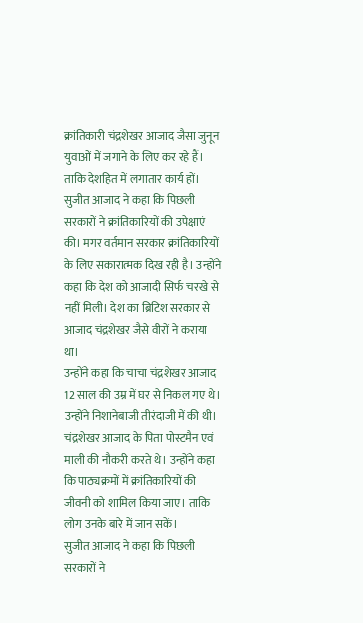क्रांतिकारी चंद्रशेखर आजाद जैसा जुनून युवाओं में जगाने के लिए कर रहे हैं। ताकि देशहित में लगातार कार्य हों।
सुजीत आजाद ने कहा कि पिछली सरकारों ने क्रांतिकारियों की उपेक्षाएं की। मगर वर्तमान सरकार क्रांतिकारियों के लिए सकारात्मक दिख रही है। उन्होंने कहा कि देश को आजादी सिर्फ चरखे से नहीं मिली। देश का ब्रिटिश सरकार से आजाद चंद्रशेखर जैसे वीरों ने कराया था।
उन्होंने कहा कि चाचा चंद्रशेखर आजाद 12 साल की उम्र में घर से निकल गए थे। उन्होंने निशानेबाजी तीरंदाजी में की थी। चंद्रशेखर आजाद के पिता पोस्टमैन एवं माली की नौकरी करते थे। उन्होंने कहा कि पाठ्यक्रमों में क्रांतिकारियों की जीवनी को शामिल किया जाए। ताकि लोग उनके बारे में जान सकें।
सुजीत आजाद ने कहा कि पिछली सरकारों ने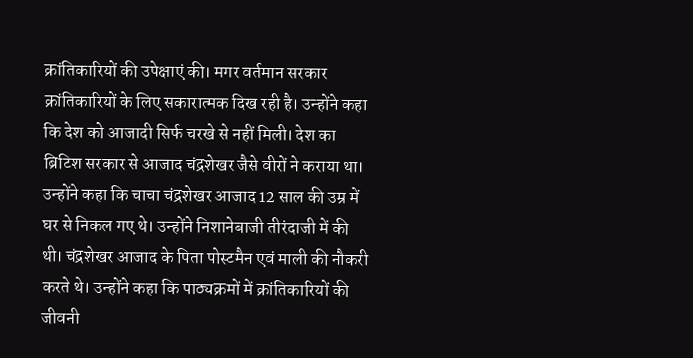क्रांतिकारियों की उपेक्षाएं की। मगर वर्तमान सरकार क्रांतिकारियों के लिए सकारात्मक दिख रही है। उन्होंने कहा कि देश को आजादी सिर्फ चरखे से नहीं मिली। देश का ब्रिटिश सरकार से आजाद चंद्रशेखर जैसे वीरों ने कराया था।
उन्होंने कहा कि चाचा चंद्रशेखर आजाद 12 साल की उम्र में घर से निकल गए थे। उन्होंने निशानेबाजी तीरंदाजी में की थी। चंद्रशेखर आजाद के पिता पोस्टमैन एवं माली की नौकरी करते थे। उन्होंने कहा कि पाठ्यक्रमों में क्रांतिकारियों की जीवनी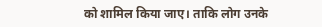को शामिल किया जाए। ताकि लोग उनके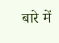बारे में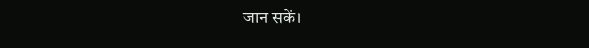जान सकें।